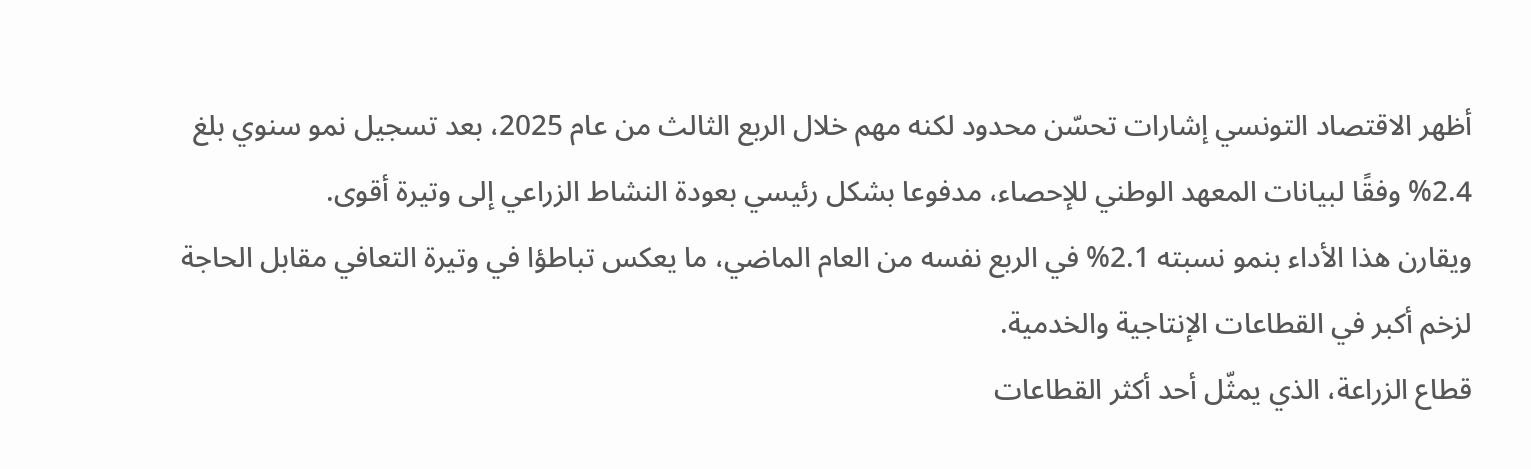أظهر الاقتصاد التونسي إشارات تحسّن محدود لكنه مهم خلال الربع الثالث من عام 2025، بعد تسجيل نمو سنوي بلغ 2.4% وفقًا لبيانات المعهد الوطني للإحصاء، مدفوعا بشكل رئيسي بعودة النشاط الزراعي إلى وتيرة أقوى.
ويقارن هذا الأداء بنمو نسبته 2.1% في الربع نفسه من العام الماضي، ما يعكس تباطؤا في وتيرة التعافي مقابل الحاجة لزخم أكبر في القطاعات الإنتاجية والخدمية.
قطاع الزراعة، الذي يمثّل أحد أكثر القطاعات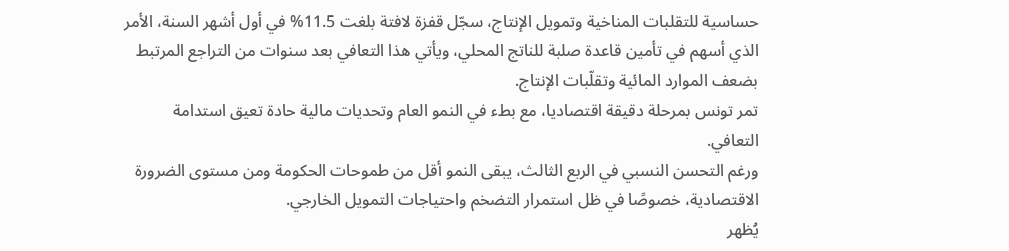حساسية للتقلبات المناخية وتمويل الإنتاج، سجّل قفزة لافتة بلغت 11.5% في أول أشهر السنة، الأمر الذي أسهم في تأمين قاعدة صلبة للناتج المحلي، ويأتي هذا التعافي بعد سنوات من التراجع المرتبط بضعف الموارد المائية وتقلّبات الإنتاج.
تمر تونس بمرحلة دقيقة اقتصاديا، مع بطء في النمو العام وتحديات مالية حادة تعيق استدامة التعافي.
ورغم التحسن النسبي في الربع الثالث، يبقى النمو أقل من طموحات الحكومة ومن مستوى الضرورة الاقتصادية، خصوصًا في ظل استمرار التضخم واحتياجات التمويل الخارجي.
يُظهر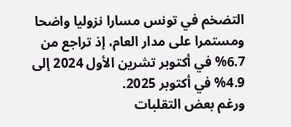التضخم في تونس مسارا نزوليا واضحا ومستمرا على مدار العام، إذ تراجع من 6.7% في أكتوبر تشرين الأول 2024 إلى 4.9% في أكتوبر 2025.
ورغم بعض التقلبات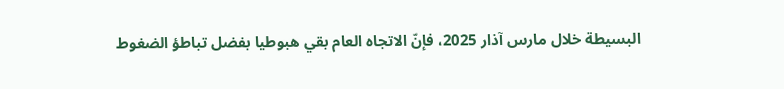البسيطة خلال مارس آذار 2025، فإنّ الاتجاه العام بقي هبوطيا بفضل تباطؤ الضغوط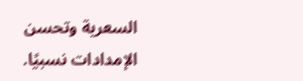السعرية وتحسن الإمدادات نسبيًا.